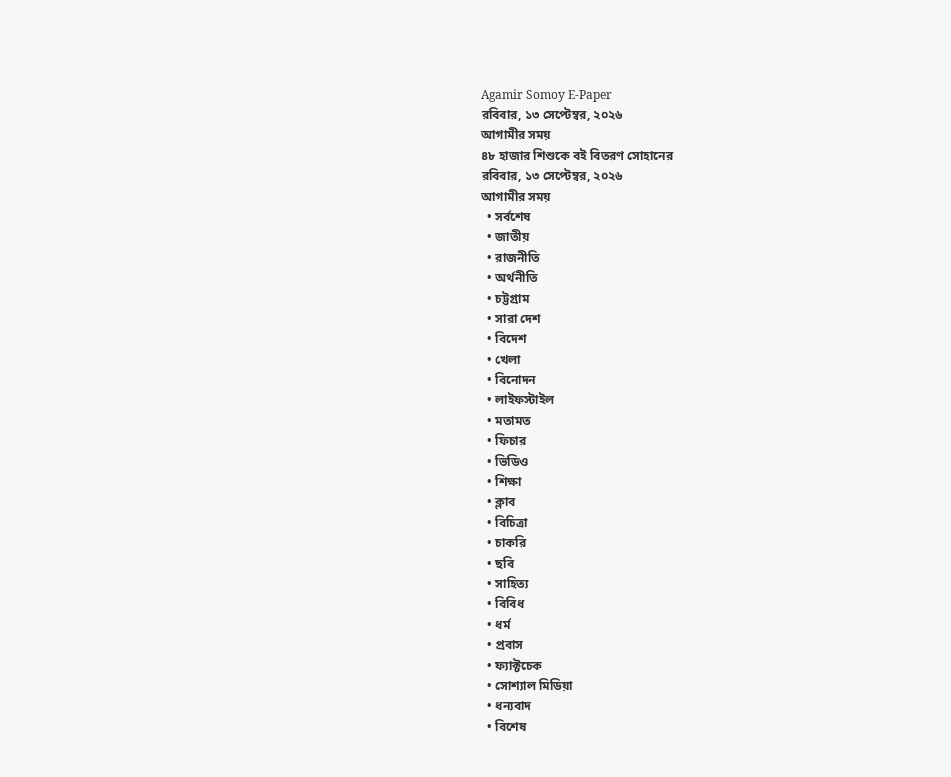Agamir Somoy E-Paper
রবিবার, ১৩ সেপ্টেম্বর, ২০২৬
আগামীর সময়
৪৮ হাজার শিশুকে বই বিতরণ সোহানের
রবিবার, ১৩ সেপ্টেম্বর, ২০২৬
আগামীর সময়
  • সর্বশেষ
  • জাতীয়
  • রাজনীতি
  • অর্থনীতি
  • চট্টগ্রাম
  • সারা দেশ
  • বিদেশ
  • খেলা
  • বিনোদন
  • লাইফস্টাইল
  • মতামত
  • ফিচার
  • ভিডিও
  • শিক্ষা
  • ক্লাব
  • বিচিত্রা
  • চাকরি
  • ছবি
  • সাহিত্য
  • বিবিধ
  • ধর্ম
  • প্রবাস
  • ফ্যাক্টচেক
  • সোশ্যাল মিডিয়া
  • ধন্যবাদ
  • বিশেষ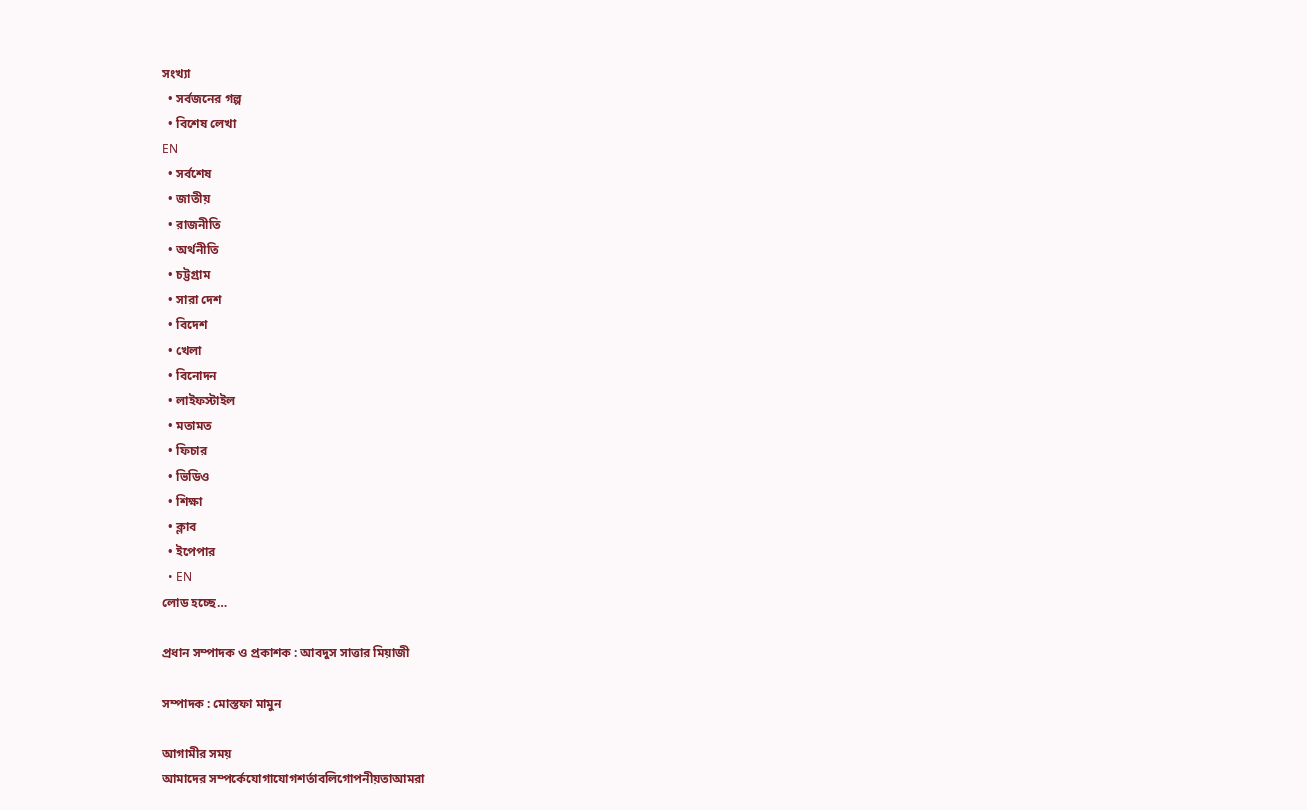সংখ্যা
  • সর্বজনের গল্প
  • বিশেষ লেখা
EN
  • সর্বশেষ
  • জাতীয়
  • রাজনীতি
  • অর্থনীতি
  • চট্টগ্রাম
  • সারা দেশ
  • বিদেশ
  • খেলা
  • বিনোদন
  • লাইফস্টাইল
  • মতামত
  • ফিচার
  • ভিডিও
  • শিক্ষা
  • ক্লাব
  • ইপেপার
  • EN
লোড হচ্ছে…

প্রধান সম্পাদক ও প্রকাশক : আবদুস সাত্তার মিয়াজী

সম্পাদক : মোস্তফা মামুন

আগামীর সময়
আমাদের সম্পর্কেযোগাযোগশর্তাবলিগোপনীয়তাআমরা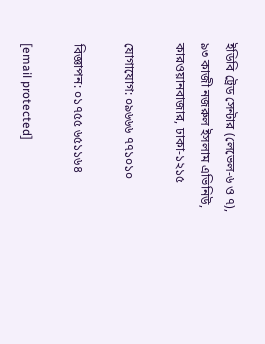ইডিবি ট্রেড সেন্টার (লেভেল-৬ ও ৭), ৯৩ কাজী নজরুল ইসলাম এভিনিউ, কারওয়ানবাজার, ঢাকা-১২১৫

যোগাযোগ: ০৯৬৬৬ ৭৭১০১০

বিজ্ঞাপন: ০১৭৫৫ ৬৫১১৬৪

[email protected]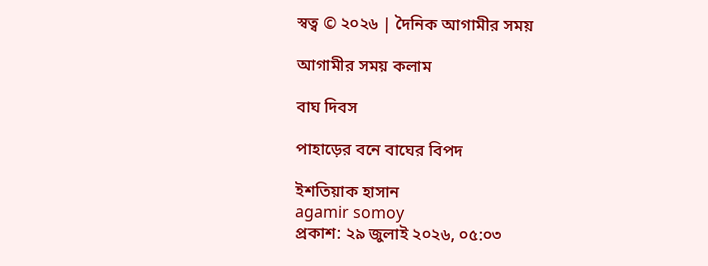স্বত্ব © ২০২৬ | দৈনিক আগামীর সময়

আগামীর সময় কলাম

বাঘ দিবস

পাহাড়ের বনে বাঘের বিপদ

ইশতিয়াক হাসান
agamir somoy
প্রকাশ: ২৯ জুলাই ২০২৬, ০৫:০৩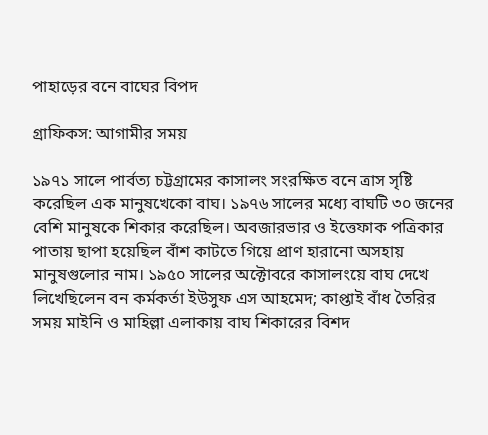পাহাড়ের বনে বাঘের বিপদ

গ্রাফিকস: আগামীর সময়

১৯৭১ সালে পার্বত্য চট্টগ্রামের কাসালং সংরক্ষিত বনে ত্রাস সৃষ্টি করেছিল এক মানুষখেকো বাঘ। ১৯৭৬ সালের মধ্যে বাঘটি ৩০ জনের বেশি মানুষকে শিকার করেছিল। অবজারভার ও ইত্তেফাক পত্রিকার পাতায় ছাপা হয়েছিল বাঁশ কাটতে গিয়ে প্রাণ হারানো অসহায় মানুষগুলোর নাম। ১৯৫০ সালের অক্টোবরে কাসালংয়ে বাঘ দেখে লিখেছিলেন বন কর্মকর্তা ইউসুফ এস আহমেদ; কাপ্তাই বাঁধ তৈরির সময় মাইনি ও মাহিল্লা এলাকায় বাঘ শিকারের বিশদ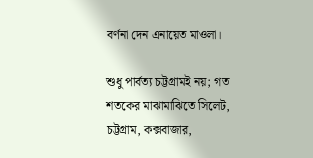বর্ণনা দেন এনায়েত মাওলা।

শুধু পার্বত্য চট্টগ্রামই নয়; গত শতকের মাঝামাঝিতে সিলেট, চট্টগ্রাম, কক্সবাজার,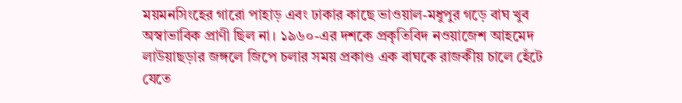ময়মনসিংহের গারো পাহাড় এবং ঢাকার কাছে ভাওয়াল-মধুপুর গড়ে বাঘ খুব অস্বাভাবিক প্রাণী ছিল না। ১৯৬০-এর দশকে প্রকৃতিবিদ নওয়াজেশ আহমেদ লাউয়াছড়ার জঙ্গলে জিপে চলার সময় প্রকাণ্ড এক বাঘকে রাজকীয় চালে হেঁটে যেতে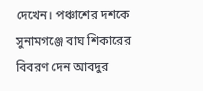দেখেন। পঞ্চাশের দশকে সুনামগঞ্জে বাঘ শিকারের বিবরণ দেন আবদুর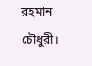রহমান চৌধুরী।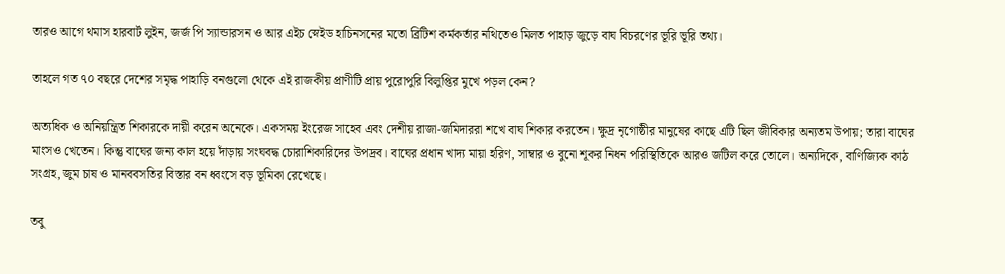তারও আগে থমাস হারবার্ট লুইন, জর্জ পি স্যান্ডারসন ও আর এইচ স্নেইড হাচিনসনের মতো ব্রিটিশ কর্মকর্তার নথিতেও মিলত পাহাড় জুড়ে বাঘ বিচরণের ভূরি ভূরি তথ্য।

তাহলে গত ৭০ বছরে দেশের সমৃদ্ধ পাহাড়ি বনগুলো থেকে এই রাজকীয় প্রাণীটি প্রায় পুরোপুরি বিলুপ্তির মুখে পড়ল কেন?

অত্যধিক ও অনিয়ন্ত্রিত শিকারকে দায়ী করেন অনেকে। একসময় ইংরেজ সাহেব এবং দেশীয় রাজা-জমিদাররা শখে বাঘ শিকার করতেন। ক্ষুদ্র নৃগোষ্ঠীর মানুষের কাছে এটি ছিল জীবিকার অন্যতম উপায়; তারা বাঘের মাংসও খেতেন। কিন্তু বাঘের জন্য কাল হয়ে দাঁড়ায় সংঘবদ্ধ চোরাশিকারিদের উপদ্রব। বাঘের প্রধান খাদ্য মায়া হরিণ, সাম্বার ও বুনো শূকর নিধন পরিস্থিতিকে আরও জটিল করে তোলে। অন্যদিকে, বাণিজ্যিক কাঠ সংগ্রহ, জুম চাষ ও মানববসতির বিস্তার বন ধ্বংসে বড় ভূমিকা রেখেছে।

তবু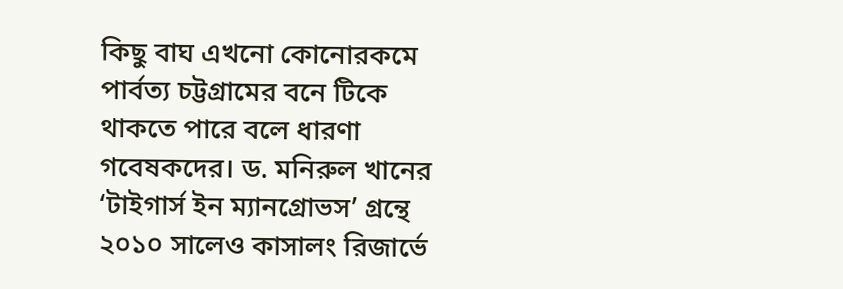কিছু বাঘ এখনো কোনোরকমে পার্বত্য চট্টগ্রামের বনে টিকে থাকতে পারে বলে ধারণা গবেষকদের। ড. মনিরুল খানের ‘টাইগার্স ইন ম্যানগ্রোভস’ গ্রন্থে ২০১০ সালেও কাসালং রিজার্ভে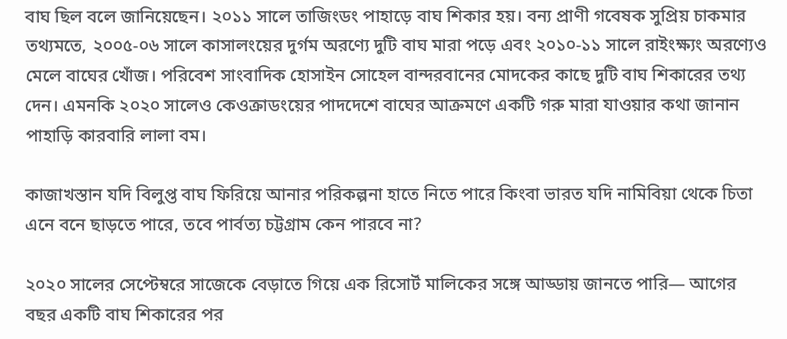বাঘ ছিল বলে জানিয়েছেন। ২০১১ সালে তাজিংডং পাহাড়ে বাঘ শিকার হয়। বন্য প্রাণী গবেষক সুপ্রিয় চাকমার তথ্যমতে, ২০০৫-০৬ সালে কাসালংয়ের দুর্গম অরণ্যে দুটি বাঘ মারা পড়ে এবং ২০১০-১১ সালে রাইংক্ষ্যং অরণ্যেও মেলে বাঘের খোঁজ। পরিবেশ সাংবাদিক হোসাইন সোহেল বান্দরবানের মোদকের কাছে দুটি বাঘ শিকারের তথ্য দেন। এমনকি ২০২০ সালেও কেওক্রাডংয়ের পাদদেশে বাঘের আক্রমণে একটি গরু মারা যাওয়ার কথা জানান পাহাড়ি কারবারি লালা বম।

কাজাখস্তান যদি বিলুপ্ত বাঘ ফিরিয়ে আনার পরিকল্পনা হাতে নিতে পারে কিংবা ভারত যদি নামিবিয়া থেকে চিতা এনে বনে ছাড়তে পারে, তবে পার্বত্য চট্টগ্রাম কেন পারবে না?

২০২০ সালের সেপ্টেম্বরে সাজেকে বেড়াতে গিয়ে এক রিসোর্ট মালিকের সঙ্গে আড্ডায় জানতে পারি— আগের বছর একটি বাঘ শিকারের পর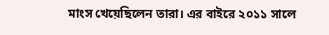মাংস খেয়েছিলেন তারা। এর বাইরে ২০১১ সালে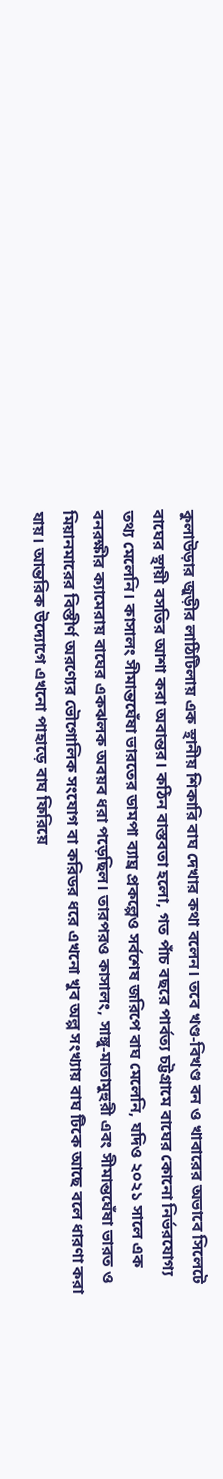কুলাউড়ার জুড়ীর লাঠিটিলায় এক স্থানীয় শিকারি বাঘ দেখার কথা বলেন। তবে খণ্ড-বিখণ্ড বন ও খাবারের অভাবে সিলেটে বাঘের স্থায়ী বসতির আশা করা অবান্তর। কঠিন বাস্তবতা হলো, গত পাঁচ বছরে পার্বত্য চট্টগ্রামে বাঘের কোনো নির্ভরযোগ্য তথ্য মেলেনি। কাসালং সীমান্তঘেঁষা ভারতের ডামপা ব্যাঘ্র প্রকল্পেও সর্বশেষ জরিপে বাঘ মেলেনি, যদিও ২০২১ সালে এক বনরক্ষীর ক্যামেরায় বাঘের একঝলক অবয়ব ধরা পড়েছিল। তারপরও কাসালং, সাঙ্গু-মাতামুহুরী এবং সীমান্তঘেঁষা ভারত ও মিয়ানমারের বিস্তীর্ণ অরণ্যের ভৌগোলিক সংযোগ বা করিডর ধরে এখনো খুব অল্প সংখ্যায় বাঘ টিকে আছে বলে ধারণা করা যায়। আন্তরিক উদ্যোগে এখনো পাহাড়ে বাঘ ফিরিয়ে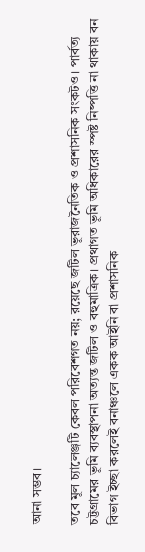আনা সম্ভব।

তবে মূল চ্যালেঞ্জটি কেবল পরিবেশগত নয়; রয়েছে জটিল ভূরাজনৈতিক ও প্রশাসনিক সংকটও। পার্বত্য চট্টগ্রামের ভূমি ব্যবস্থাপনা অত্যন্ত জটিল ও বহুমাত্রিক। প্রথাগত ভূমি অধিকারের স্পষ্ট নিষ্পত্তি না থাকায় বন বিভাগ ইচ্ছা করলেই বনাঞ্চলে একক আইনি বা প্রশাসনিক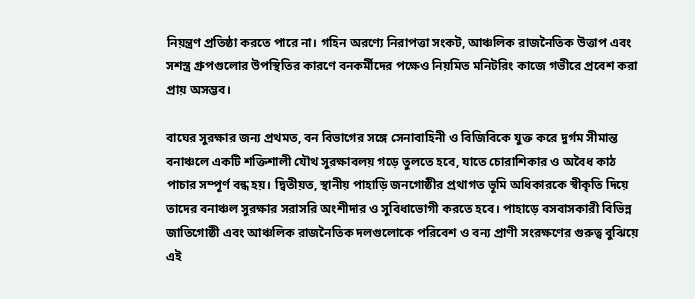নিয়ন্ত্রণ প্রতিষ্ঠা করতে পারে না। গহিন অরণ্যে নিরাপত্তা সংকট, আঞ্চলিক রাজনৈতিক উত্তাপ এবং সশস্ত্র গ্রুপগুলোর উপস্থিতির কারণে বনকর্মীদের পক্ষেও নিয়মিত মনিটরিং কাজে গভীরে প্রবেশ করা প্রায় অসম্ভব।

বাঘের সুরক্ষার জন্য প্রথমত, বন বিভাগের সঙ্গে সেনাবাহিনী ও বিজিবিকে যুক্ত করে দুর্গম সীমান্ত বনাঞ্চলে একটি শক্তিশালী যৌথ সুরক্ষাবলয় গড়ে তুলতে হবে, যাতে চোরাশিকার ও অবৈধ কাঠ পাচার সম্পূর্ণ বন্ধ হয়। দ্বিতীয়ত, স্থানীয় পাহাড়ি জনগোষ্ঠীর প্রথাগত ভূমি অধিকারকে স্বীকৃতি দিয়ে তাদের বনাঞ্চল সুরক্ষার সরাসরি অংশীদার ও সুবিধাভোগী করতে হবে। পাহাড়ে বসবাসকারী বিভিন্ন জাতিগোষ্ঠী এবং আঞ্চলিক রাজনৈতিক দলগুলোকে পরিবেশ ও বন্য প্রাণী সংরক্ষণের গুরুত্ব বুঝিয়ে এই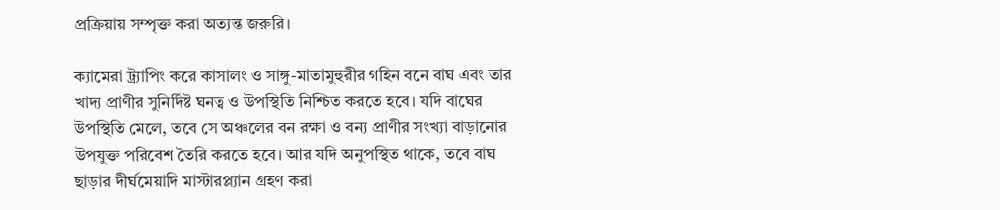প্রক্রিয়ায় সম্পৃক্ত করা অত্যন্ত জরুরি।

ক্যামেরা ট্র্যাপিং করে কাসালং ও সাঙ্গু-মাতামুহুরীর গহিন বনে বাঘ এবং তার খাদ্য প্রাণীর সুনির্দিষ্ট ঘনত্ব ও উপস্থিতি নিশ্চিত করতে হবে। যদি বাঘের উপস্থিতি মেলে, তবে সে অঞ্চলের বন রক্ষা ও বন্য প্রাণীর সংখ্যা বাড়ানোর উপযুক্ত পরিবেশ তৈরি করতে হবে। আর যদি অনুপস্থিত থাকে, তবে বাঘ ছাড়ার দীর্ঘমেয়াদি মাস্টারপ্ল্যান গ্রহণ করা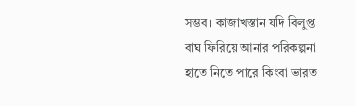সম্ভব। কাজাখস্তান যদি বিলুপ্ত বাঘ ফিরিয়ে আনার পরিকল্পনা হাতে নিতে পারে কিংবা ভারত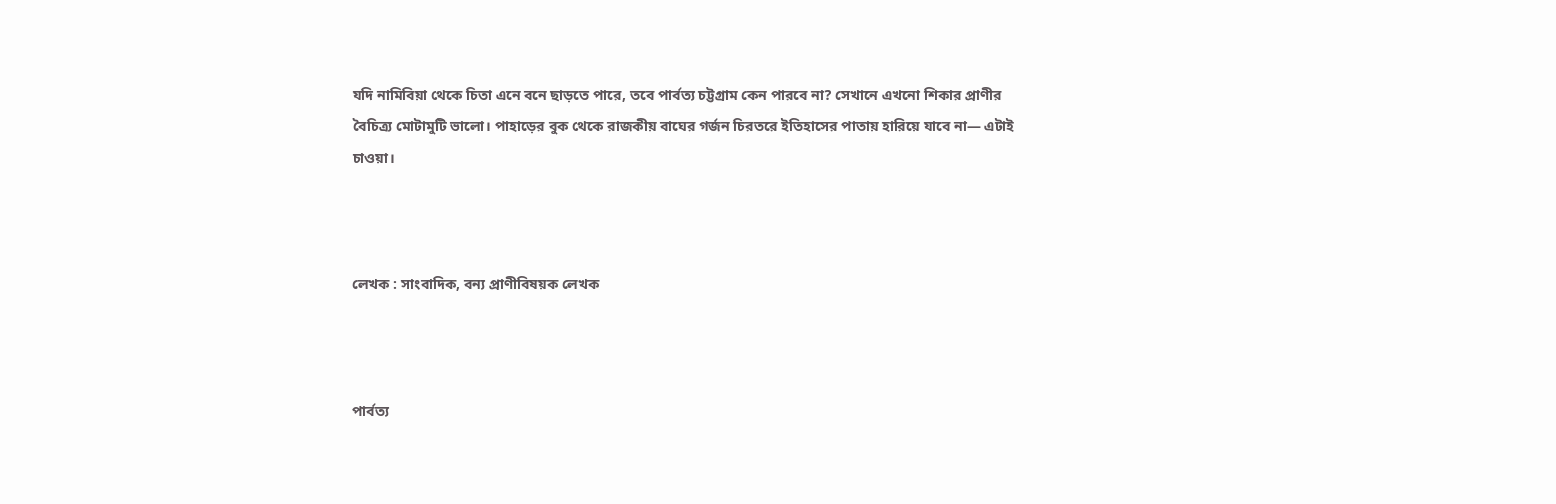যদি নামিবিয়া থেকে চিতা এনে বনে ছাড়তে পারে, তবে পার্বত্য চট্টগ্রাম কেন পারবে না? সেখানে এখনো শিকার প্রাণীর বৈচিত্র্য মোটামুটি ভালো। পাহাড়ের বুক থেকে রাজকীয় বাঘের গর্জন চিরতরে ইতিহাসের পাতায় হারিয়ে যাবে না— এটাই চাওয়া।



লেখক : সাংবাদিক, বন্য প্রাণীবিষয়ক লেখক



পার্বত্য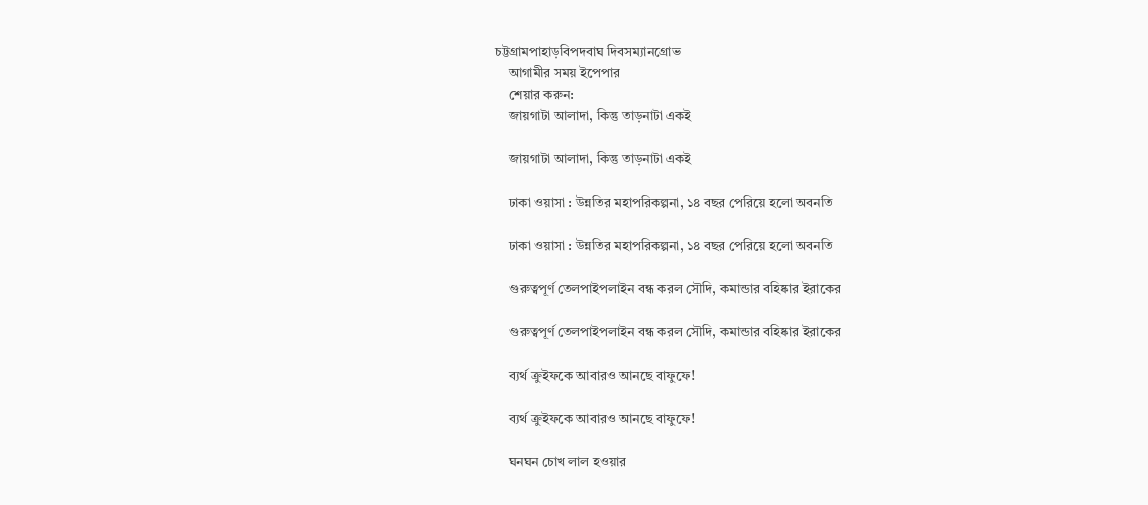চট্টগ্রামপাহাড়বিপদবাঘ দিবসম্যানগ্রোভ
    আগামীর সময় ইপেপার
    শেয়ার করুন:
    জায়গাটা আলাদা, কিন্তু তাড়নাটা একই

    জায়গাটা আলাদা, কিন্তু তাড়নাটা একই

    ঢাকা ওয়াসা : উন্নতির মহাপরিকল্পনা, ১৪ বছর পেরিয়ে হলো অবনতি

    ঢাকা ওয়াসা : উন্নতির মহাপরিকল্পনা, ১৪ বছর পেরিয়ে হলো অবনতি

    গুরুত্বপূর্ণ তেলপাইপলাইন বন্ধ করল সৌদি, কমান্ডার বহিষ্কার ইরাকের

    গুরুত্বপূর্ণ তেলপাইপলাইন বন্ধ করল সৌদি, কমান্ডার বহিষ্কার ইরাকের

    ব্যর্থ ক্রুইফকে আবারও আনছে বাফুফে!

    ব্যর্থ ক্রুইফকে আবারও আনছে বাফুফে!

    ঘনঘন চোখ লাল হওয়ার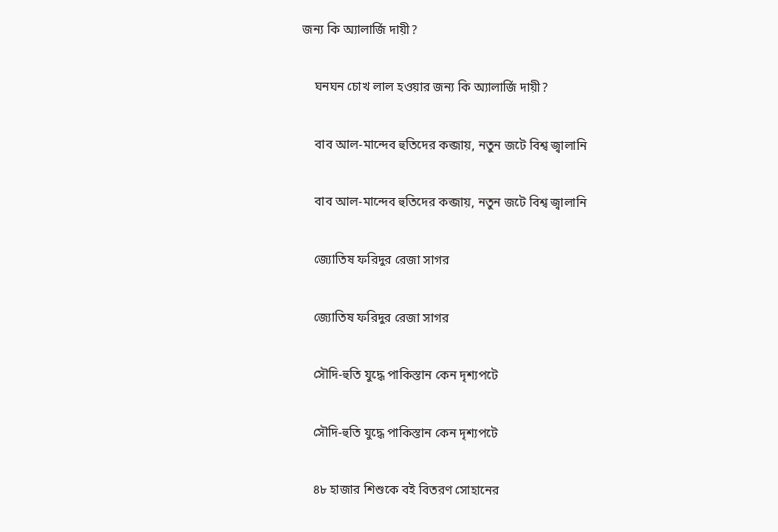জন্য কি অ্যালার্জি দায়ী?

    ঘনঘন চোখ লাল হওয়ার জন্য কি অ্যালার্জি দায়ী?

    বাব আল-মান্দেব হুতিদের কব্জায়, নতুন জটে বিশ্ব জ্বালানি

    বাব আল-মান্দেব হুতিদের কব্জায়, নতুন জটে বিশ্ব জ্বালানি

    জ্যোতিষ ফরিদুর রেজা সাগর

    জ্যোতিষ ফরিদুর রেজা সাগর

    সৌদি-হুতি যুদ্ধে পাকিস্তান কেন দৃশ্যপটে

    সৌদি-হুতি যুদ্ধে পাকিস্তান কেন দৃশ্যপটে

    ৪৮ হাজার শিশুকে বই বিতরণ সোহানের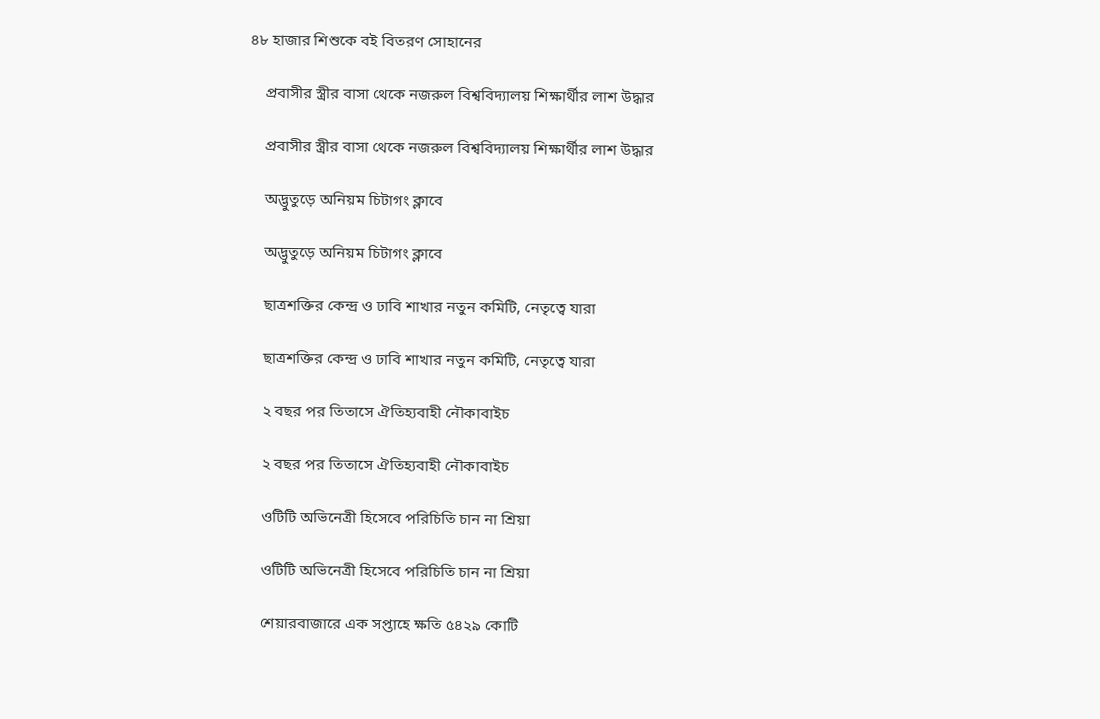৪৮ হাজার শিশুকে বই বিতরণ সোহানের

    প্রবাসীর স্ত্রীর বাসা থেকে নজরুল বিশ্ববিদ্যালয় শিক্ষার্থীর লাশ উদ্ধার

    প্রবাসীর স্ত্রীর বাসা থেকে নজরুল বিশ্ববিদ্যালয় শিক্ষার্থীর লাশ উদ্ধার

    অদ্ভুতুড়ে অনিয়ম চিটাগং ক্লাবে

    অদ্ভুতুড়ে অনিয়ম চিটাগং ক্লাবে

    ছাত্রশক্তির কেন্দ্র ও ঢাবি শাখার নতুন কমিটি, নেতৃত্বে যারা

    ছাত্রশক্তির কেন্দ্র ও ঢাবি শাখার নতুন কমিটি, নেতৃত্বে যারা

    ২ বছর পর তিতাসে ঐতিহ্যবাহী নৌকাবাইচ

    ২ বছর পর তিতাসে ঐতিহ্যবাহী নৌকাবাইচ

    ওটিটি অভিনেত্রী হিসেবে পরিচিতি চান না শ্রিয়া

    ওটিটি অভিনেত্রী হিসেবে পরিচিতি চান না শ্রিয়া

    শেয়ারবাজারে এক সপ্তাহে ক্ষতি ৫৪২৯ কোটি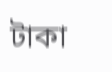টাকা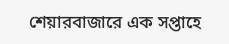শেয়ারবাজারে এক সপ্তাহে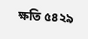ক্ষতি ৫৪২৯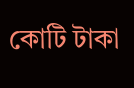কোটি টাকা